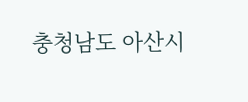충청남도 아산시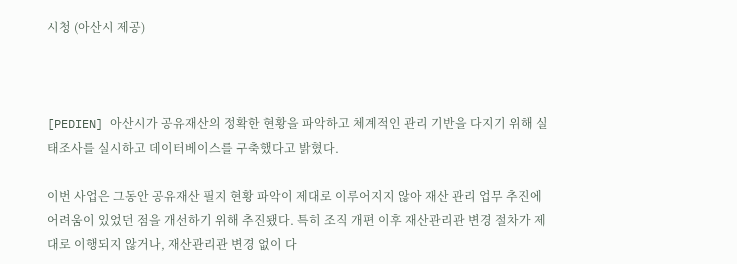시청 (아산시 제공)



[PEDIEN] 아산시가 공유재산의 정확한 현황을 파악하고 체계적인 관리 기반을 다지기 위해 실태조사를 실시하고 데이터베이스를 구축했다고 밝혔다.

이번 사업은 그동안 공유재산 필지 현황 파악이 제대로 이루어지지 않아 재산 관리 업무 추진에 어려움이 있었던 점을 개선하기 위해 추진됐다. 특히 조직 개편 이후 재산관리관 변경 절차가 제대로 이행되지 않거나, 재산관리관 변경 없이 다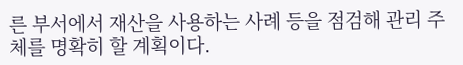른 부서에서 재산을 사용하는 사례 등을 점검해 관리 주체를 명확히 할 계획이다.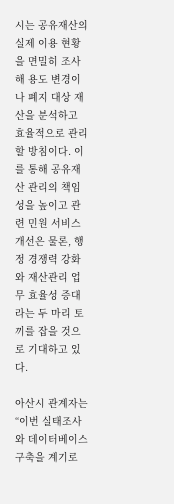시는 공유재산의 실제 이용 현황을 면밀히 조사해 용도 변경이나 폐지 대상 재산을 분석하고 효율적으로 관리할 방침이다. 이를 통해 공유재산 관리의 책임성을 높이고 관련 민원 서비스 개선은 물론, 행정 경쟁력 강화와 재산관리 업무 효율성 증대라는 두 마리 토끼를 잡을 것으로 기대하고 있다.

아산시 관계자는 “이번 실태조사와 데이터베이스 구축을 계기로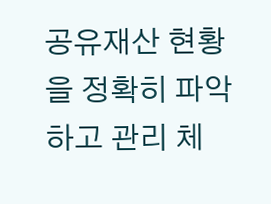공유재산 현황을 정확히 파악하고 관리 체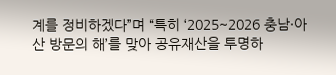계를 정비하겠다”며 “특히 ‘2025~2026 충남·아산 방문의 해’를 맞아 공유재산을 투명하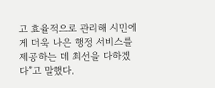고 효율적으로 관리해 시민에게 더욱 나은 행정 서비스를 제공하는 데 최선을 다하겠다”고 말했다.